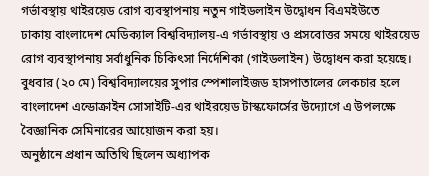গর্ভাবস্থায় থাইরয়েড রোগ ব্যবস্থাপনায় নতুন গাইডলাইন উদ্বোধন বিএমইউতে
ঢাকায় বাংলাদেশ মেডিক্যাল বিশ্ববিদ্যালয়-এ গর্ভাবস্থায় ও প্রসবোত্তর সময়ে থাইরয়েড রোগ ব্যবস্থাপনায় সর্বাধুনিক চিকিৎসা নির্দেশিকা (গাইডলাইন) উদ্বোধন করা হয়েছে।
বুধবার (২০ মে) বিশ্ববিদ্যালয়ের সুপার স্পেশালাইজড হাসপাতালের লেকচার হলে বাংলাদেশ এন্ডোক্রাইন সোসাইটি-এর থাইরয়েড টাস্কফোর্সের উদ্যোগে এ উপলক্ষে বৈজ্ঞানিক সেমিনারের আয়োজন করা হয়।
অনুষ্ঠানে প্রধান অতিথি ছিলেন অধ্যাপক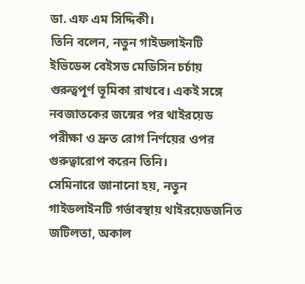ডা. এফ এম সিদ্দিকী।
তিনি বলেন, নতুন গাইডলাইনটি ইভিডেন্স বেইসড মেডিসিন চর্চায় গুরুত্বপূর্ণ ভূমিকা রাখবে। একই সঙ্গে নবজাতকের জন্মের পর থাইরয়েড পরীক্ষা ও দ্রুত রোগ নির্ণয়ের ওপর গুরুত্বারোপ করেন তিনি।
সেমিনারে জানানো হয়, নতুন গাইডলাইনটি গর্ভাবস্থায় থাইরয়েডজনিত জটিলতা, অকাল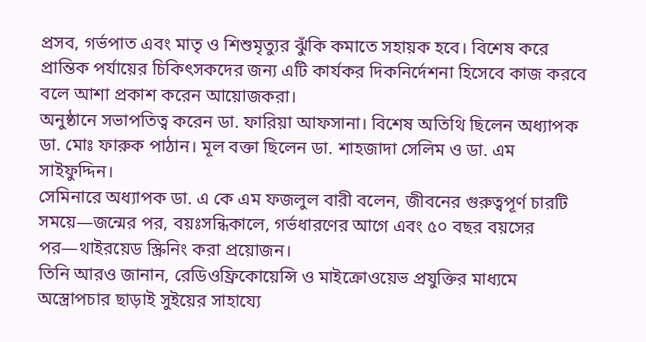প্রসব, গর্ভপাত এবং মাতৃ ও শিশুমৃত্যুর ঝুঁকি কমাতে সহায়ক হবে। বিশেষ করে প্রান্তিক পর্যায়ের চিকিৎসকদের জন্য এটি কার্যকর দিকনির্দেশনা হিসেবে কাজ করবে বলে আশা প্রকাশ করেন আয়োজকরা।
অনুষ্ঠানে সভাপতিত্ব করেন ডা. ফারিয়া আফসানা। বিশেষ অতিথি ছিলেন অধ্যাপক ডা. মোঃ ফারুক পাঠান। মূল বক্তা ছিলেন ডা. শাহজাদা সেলিম ও ডা. এম সাইফুদ্দিন।
সেমিনারে অধ্যাপক ডা. এ কে এম ফজলুল বারী বলেন, জীবনের গুরুত্বপূর্ণ চারটি সময়ে—জন্মের পর, বয়ঃসন্ধিকালে, গর্ভধারণের আগে এবং ৫০ বছর বয়সের পর—থাইরয়েড স্ক্রিনিং করা প্রয়োজন।
তিনি আরও জানান, রেডিওফ্রিকোয়েন্সি ও মাইক্রোওয়েভ প্রযুক্তির মাধ্যমে অস্ত্রোপচার ছাড়াই সুইয়ের সাহায্যে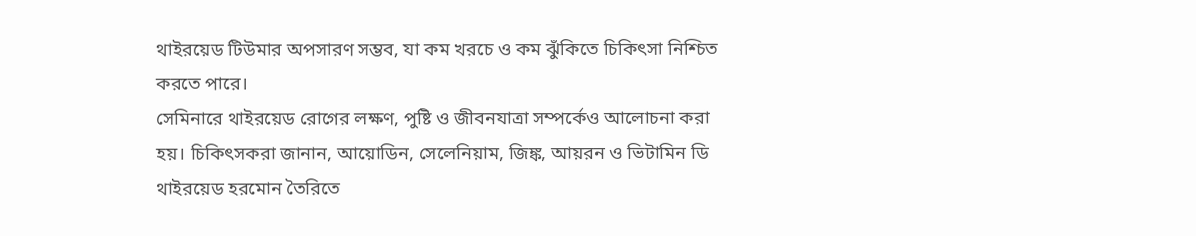থাইরয়েড টিউমার অপসারণ সম্ভব, যা কম খরচে ও কম ঝুঁকিতে চিকিৎসা নিশ্চিত করতে পারে।
সেমিনারে থাইরয়েড রোগের লক্ষণ, পুষ্টি ও জীবনযাত্রা সম্পর্কেও আলোচনা করা হয়। চিকিৎসকরা জানান, আয়োডিন, সেলেনিয়াম, জিঙ্ক, আয়রন ও ভিটামিন ডি থাইরয়েড হরমোন তৈরিতে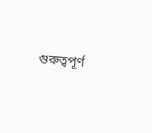গুরুত্বপূর্ণ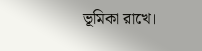ভূমিকা রাখে।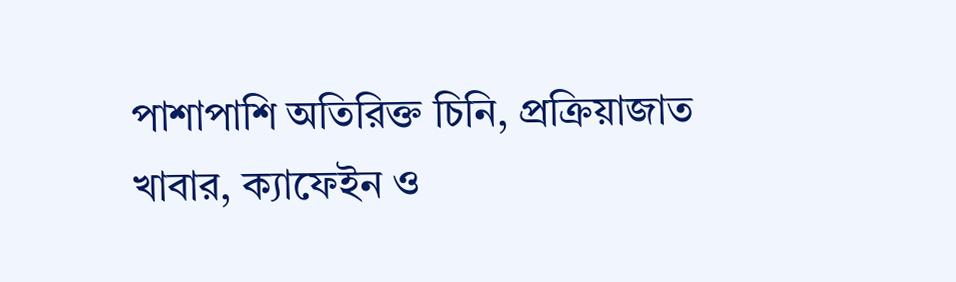পাশাপাশি অতিরিক্ত চিনি, প্রক্রিয়াজাত খাবার, ক্যাফেইন ও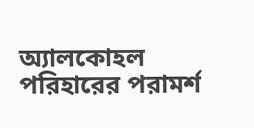অ্যালকোহল পরিহারের পরামর্শ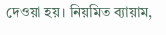দেওয়া হয়। নিয়মিত ব্যায়াম,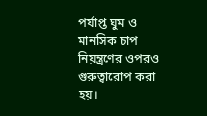পর্যাপ্ত ঘুম ও মানসিক চাপ নিয়ন্ত্রণের ওপরও গুরুত্বারোপ করা হয়।